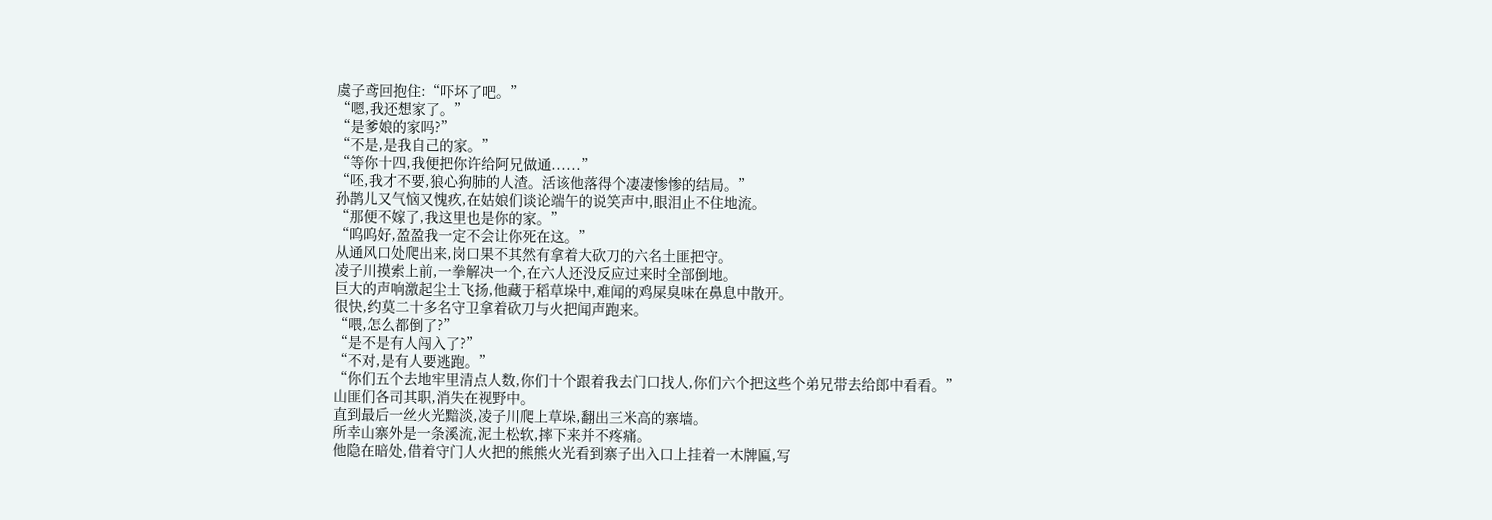虞子鸢回抱住:“吓坏了吧。”
“嗯,我还想家了。”
“是爹娘的家吗?”
“不是,是我自己的家。”
“等你十四,我便把你许给阿兄做通......”
“呸,我才不要,狼心狗肺的人渣。活该他落得个凄凄惨惨的结局。”
孙鹊儿又气恼又愧疚,在姑娘们谈论端午的说笑声中,眼泪止不住地流。
“那便不嫁了,我这里也是你的家。”
“呜呜好,盈盈我一定不会让你死在这。”
从通风口处爬出来,岗口果不其然有拿着大砍刀的六名土匪把守。
凌子川摸索上前,一拳解决一个,在六人还没反应过来时全部倒地。
巨大的声响激起尘土飞扬,他藏于稻草垛中,难闻的鸡屎臭味在鼻息中散开。
很快,约莫二十多名守卫拿着砍刀与火把闻声跑来。
“喂,怎么都倒了?”
“是不是有人闯入了?”
“不对,是有人要逃跑。”
“你们五个去地牢里清点人数,你们十个跟着我去门口找人,你们六个把这些个弟兄带去给郎中看看。”
山匪们各司其职,消失在视野中。
直到最后一丝火光黯淡,凌子川爬上草垛,翻出三米高的寨墙。
所幸山寨外是一条溪流,泥土松软,摔下来并不疼痛。
他隐在暗处,借着守门人火把的熊熊火光看到寨子出入口上挂着一木牌匾,写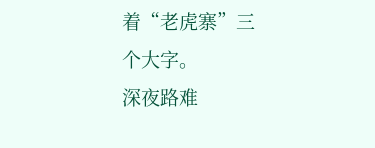着“老虎寨”三个大字。
深夜路难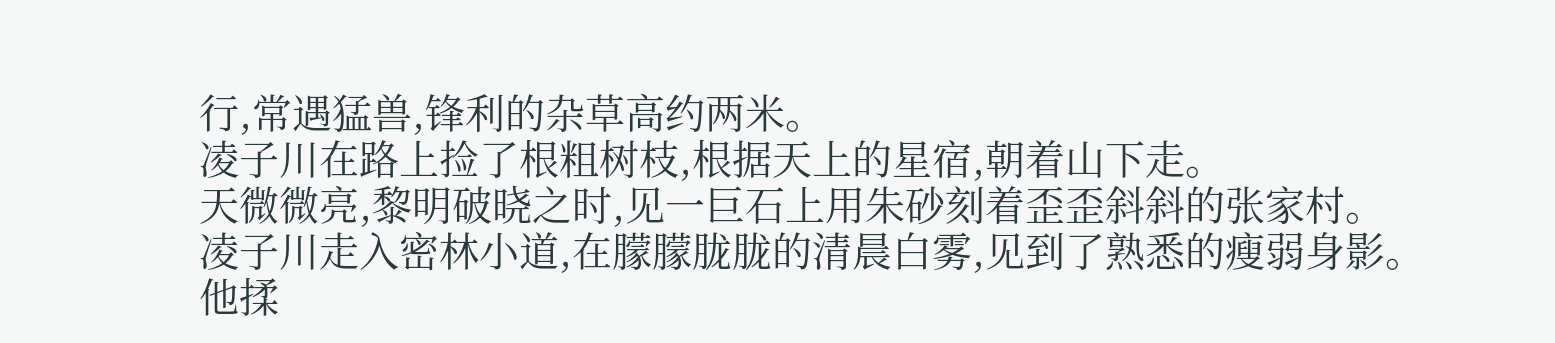行,常遇猛兽,锋利的杂草高约两米。
凌子川在路上捡了根粗树枝,根据天上的星宿,朝着山下走。
天微微亮,黎明破晓之时,见一巨石上用朱砂刻着歪歪斜斜的张家村。
凌子川走入密林小道,在朦朦胧胧的清晨白雾,见到了熟悉的瘦弱身影。
他揉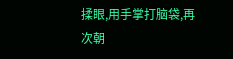揉眼,用手掌打脑袋,再次朝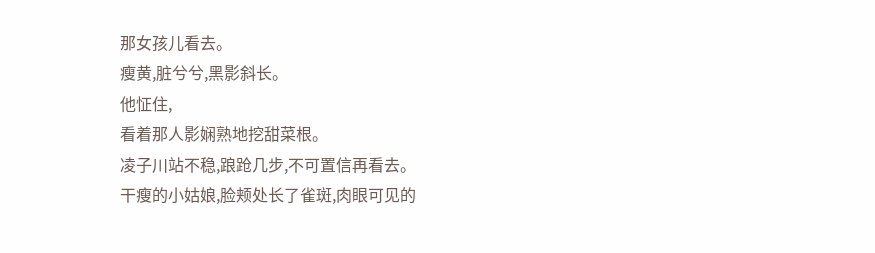那女孩儿看去。
瘦黄,脏兮兮,黑影斜长。
他怔住,
看着那人影娴熟地挖甜菜根。
凌子川站不稳,踉跄几步,不可置信再看去。
干瘦的小姑娘,脸颊处长了雀斑,肉眼可见的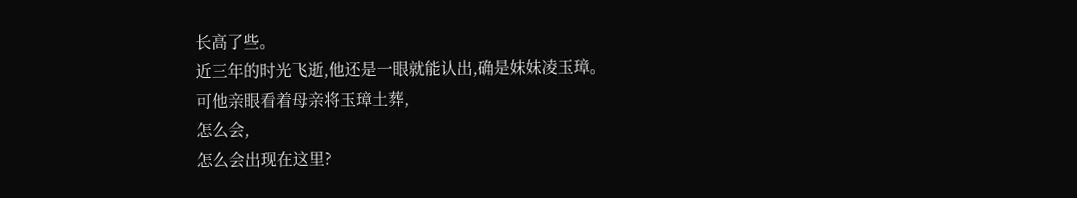长高了些。
近三年的时光飞逝,他还是一眼就能认出,确是妹妹凌玉璋。
可他亲眼看着母亲将玉璋土葬,
怎么会,
怎么会出现在这里?